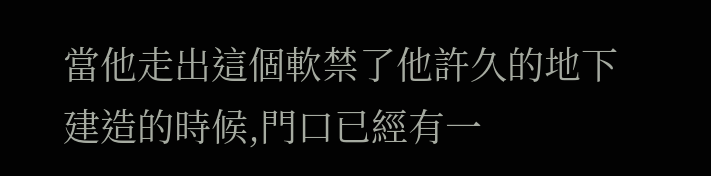當他走出這個軟禁了他許久的地下建造的時候,門口已經有一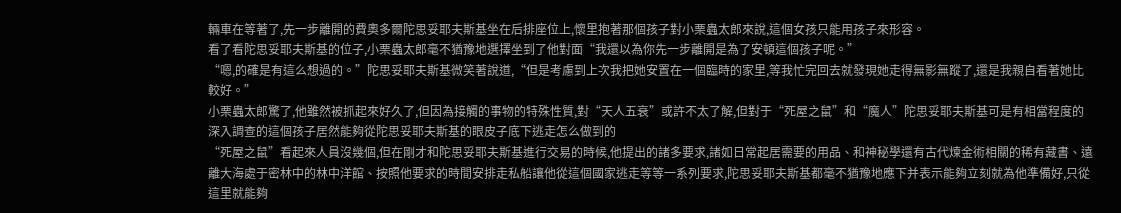輛車在等著了,先一步離開的費奧多爾陀思妥耶夫斯基坐在后排座位上,懷里抱著那個孩子對小栗蟲太郎來說,這個女孩只能用孩子來形容。
看了看陀思妥耶夫斯基的位子,小栗蟲太郎毫不猶豫地選擇坐到了他對面“我還以為你先一步離開是為了安頓這個孩子呢。”
“嗯,的確是有這么想過的。”陀思妥耶夫斯基微笑著說道,“但是考慮到上次我把她安置在一個臨時的家里,等我忙完回去就發現她走得無影無蹤了,還是我親自看著她比較好。”
小栗蟲太郎驚了,他雖然被抓起來好久了,但因為接觸的事物的特殊性質,對“天人五衰”或許不太了解,但對于“死屋之鼠”和“魔人”陀思妥耶夫斯基可是有相當程度的深入調查的這個孩子居然能夠從陀思妥耶夫斯基的眼皮子底下逃走怎么做到的
“死屋之鼠”看起來人員沒幾個,但在剛才和陀思妥耶夫斯基進行交易的時候,他提出的諸多要求,諸如日常起居需要的用品、和神秘學還有古代煉金術相關的稀有藏書、遠離大海處于密林中的林中洋館、按照他要求的時間安排走私船讓他從這個國家逃走等等一系列要求,陀思妥耶夫斯基都毫不猶豫地應下并表示能夠立刻就為他準備好,只從這里就能夠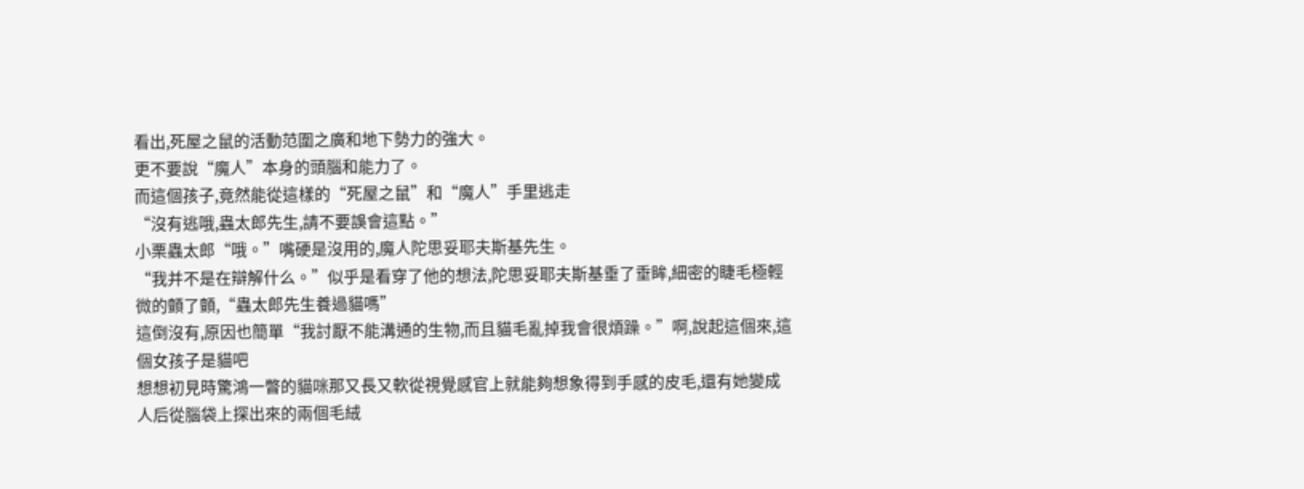看出,死屋之鼠的活動范圍之廣和地下勢力的強大。
更不要說“魔人”本身的頭腦和能力了。
而這個孩子,竟然能從這樣的“死屋之鼠”和“魔人”手里逃走
“沒有逃哦,蟲太郎先生,請不要誤會這點。”
小栗蟲太郎“哦。”嘴硬是沒用的,魔人陀思妥耶夫斯基先生。
“我并不是在辯解什么。”似乎是看穿了他的想法,陀思妥耶夫斯基垂了垂眸,細密的睫毛極輕微的顫了顫,“蟲太郎先生養過貓嗎”
這倒沒有,原因也簡單“我討厭不能溝通的生物,而且貓毛亂掉我會很煩躁。”啊,說起這個來,這個女孩子是貓吧
想想初見時驚鴻一瞥的貓咪那又長又軟從視覺感官上就能夠想象得到手感的皮毛,還有她變成人后從腦袋上探出來的兩個毛絨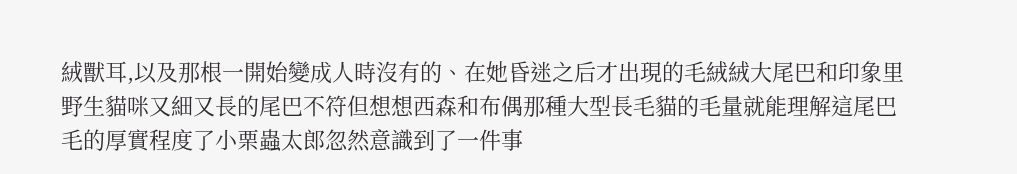絨獸耳,以及那根一開始變成人時沒有的、在她昏迷之后才出現的毛絨絨大尾巴和印象里野生貓咪又細又長的尾巴不符但想想西森和布偶那種大型長毛貓的毛量就能理解這尾巴毛的厚實程度了小栗蟲太郎忽然意識到了一件事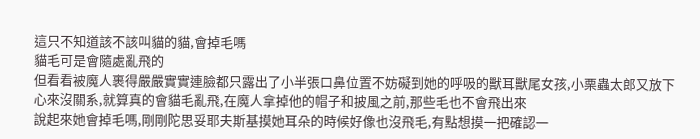這只不知道該不該叫貓的貓,會掉毛嗎
貓毛可是會隨處亂飛的
但看看被魔人裹得嚴嚴實實連臉都只露出了小半張口鼻位置不妨礙到她的呼吸的獸耳獸尾女孩,小栗蟲太郎又放下心來沒關系,就算真的會貓毛亂飛,在魔人拿掉他的帽子和披風之前,那些毛也不會飛出來
說起來她會掉毛嗎,剛剛陀思妥耶夫斯基摸她耳朵的時候好像也沒飛毛,有點想摸一把確認一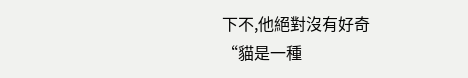下不,他絕對沒有好奇
“貓是一種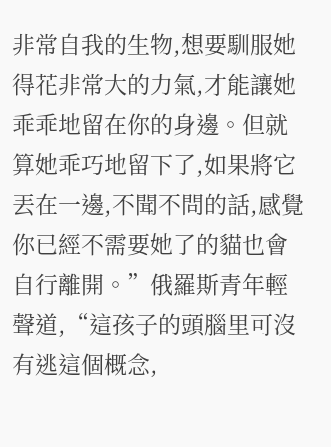非常自我的生物,想要馴服她得花非常大的力氣,才能讓她乖乖地留在你的身邊。但就算她乖巧地留下了,如果將它丟在一邊,不聞不問的話,感覺你已經不需要她了的貓也會自行離開。”俄羅斯青年輕聲道,“這孩子的頭腦里可沒有逃這個概念,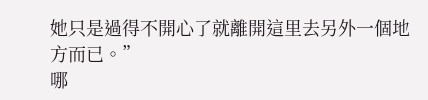她只是過得不開心了就離開這里去另外一個地方而已。”
哪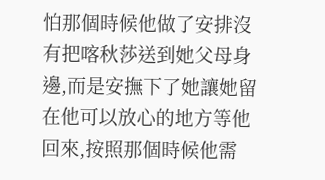怕那個時候他做了安排沒有把喀秋莎送到她父母身邊,而是安撫下了她讓她留在他可以放心的地方等他回來,按照那個時候他需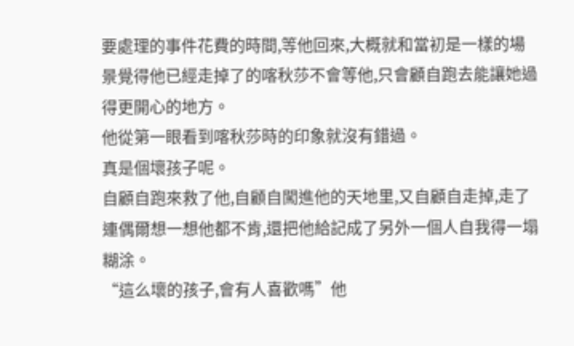要處理的事件花費的時間,等他回來,大概就和當初是一樣的場景覺得他已經走掉了的喀秋莎不會等他,只會顧自跑去能讓她過得更開心的地方。
他從第一眼看到喀秋莎時的印象就沒有錯過。
真是個壞孩子呢。
自顧自跑來救了他,自顧自闖進他的天地里,又自顧自走掉,走了連偶爾想一想他都不肯,還把他給記成了另外一個人自我得一塌糊涂。
“這么壞的孩子,會有人喜歡嗎”他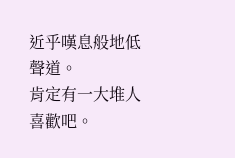近乎嘆息般地低聲道。
肯定有一大堆人喜歡吧。